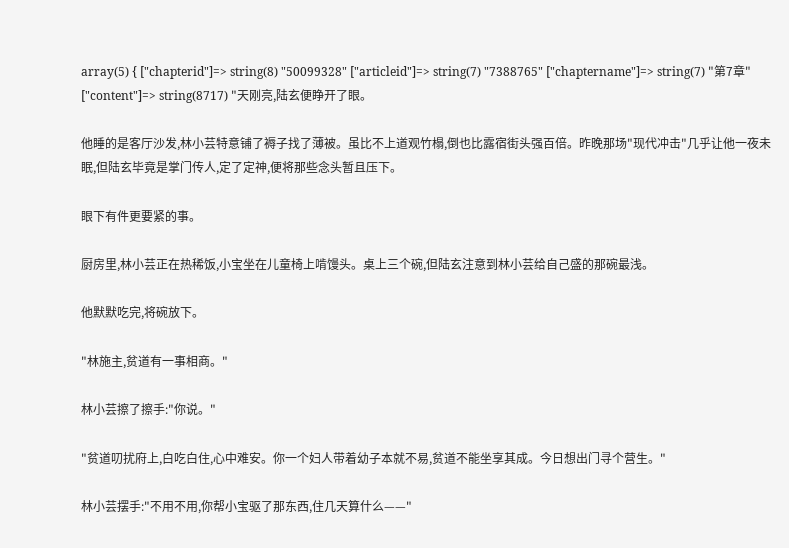array(5) { ["chapterid"]=> string(8) "50099328" ["articleid"]=> string(7) "7388765" ["chaptername"]=> string(7) "第7章" ["content"]=> string(8717) "天刚亮,陆玄便睁开了眼。

他睡的是客厅沙发,林小芸特意铺了褥子找了薄被。虽比不上道观竹榻,倒也比露宿街头强百倍。昨晚那场"现代冲击"几乎让他一夜未眠,但陆玄毕竟是掌门传人,定了定神,便将那些念头暂且压下。

眼下有件更要紧的事。

厨房里,林小芸正在热稀饭,小宝坐在儿童椅上啃馒头。桌上三个碗,但陆玄注意到林小芸给自己盛的那碗最浅。

他默默吃完,将碗放下。

"林施主,贫道有一事相商。"

林小芸擦了擦手:"你说。"

"贫道叨扰府上,白吃白住,心中难安。你一个妇人带着幼子本就不易,贫道不能坐享其成。今日想出门寻个营生。"

林小芸摆手:"不用不用,你帮小宝驱了那东西,住几天算什么——"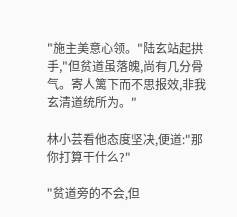"施主美意心领。"陆玄站起拱手,"但贫道虽落魄,尚有几分骨气。寄人篱下而不思报效,非我玄清道统所为。"

林小芸看他态度坚决,便道:"那你打算干什么?"

"贫道旁的不会,但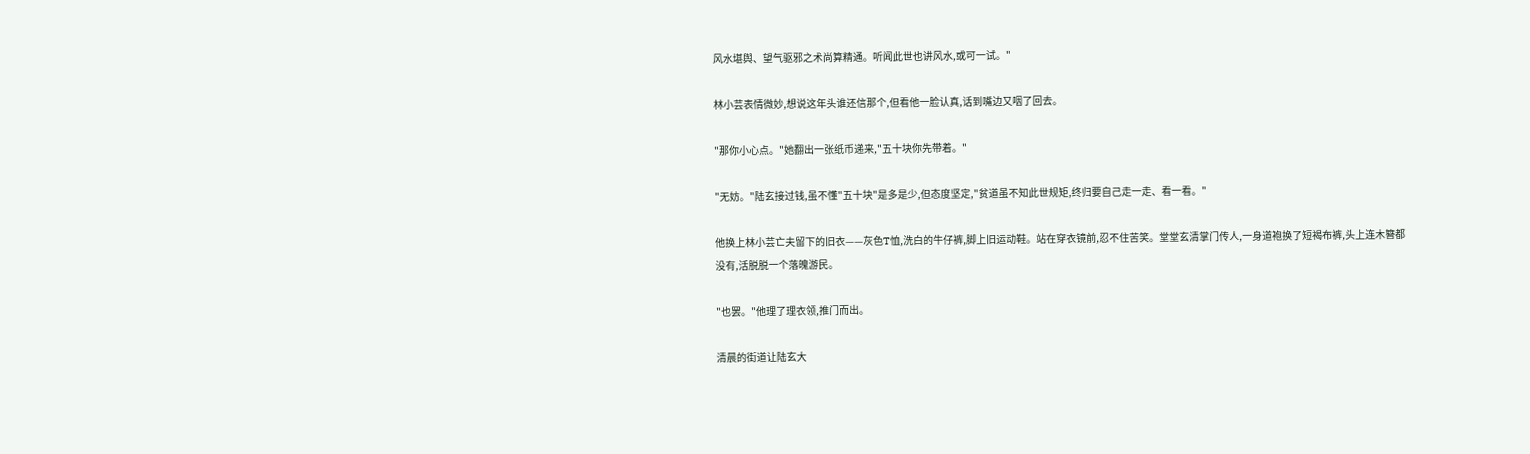风水堪舆、望气驱邪之术尚算精通。听闻此世也讲风水,或可一试。"

林小芸表情微妙,想说这年头谁还信那个,但看他一脸认真,话到嘴边又咽了回去。

"那你小心点。"她翻出一张纸币递来,"五十块你先带着。"

"无妨。"陆玄接过钱,虽不懂"五十块"是多是少,但态度坚定,"贫道虽不知此世规矩,终归要自己走一走、看一看。"

他换上林小芸亡夫留下的旧衣——灰色T恤,洗白的牛仔裤,脚上旧运动鞋。站在穿衣镜前,忍不住苦笑。堂堂玄清掌门传人,一身道袍换了短褐布裤,头上连木簪都没有,活脱脱一个落魄游民。

"也罢。"他理了理衣领,推门而出。

清晨的街道让陆玄大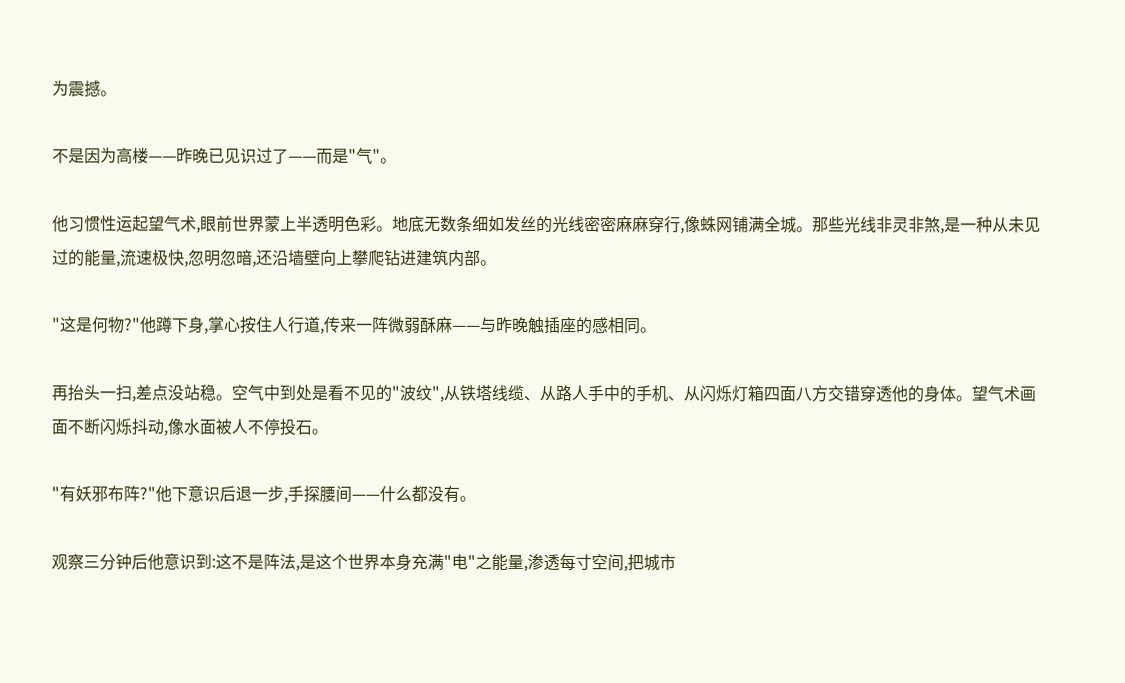为震撼。

不是因为高楼——昨晚已见识过了——而是"气"。

他习惯性运起望气术,眼前世界蒙上半透明色彩。地底无数条细如发丝的光线密密麻麻穿行,像蛛网铺满全城。那些光线非灵非煞,是一种从未见过的能量,流速极快,忽明忽暗,还沿墙壁向上攀爬钻进建筑内部。

"这是何物?"他蹲下身,掌心按住人行道,传来一阵微弱酥麻——与昨晚触插座的感相同。

再抬头一扫,差点没站稳。空气中到处是看不见的"波纹",从铁塔线缆、从路人手中的手机、从闪烁灯箱四面八方交错穿透他的身体。望气术画面不断闪烁抖动,像水面被人不停投石。

"有妖邪布阵?"他下意识后退一步,手探腰间——什么都没有。

观察三分钟后他意识到:这不是阵法,是这个世界本身充满"电"之能量,渗透每寸空间,把城市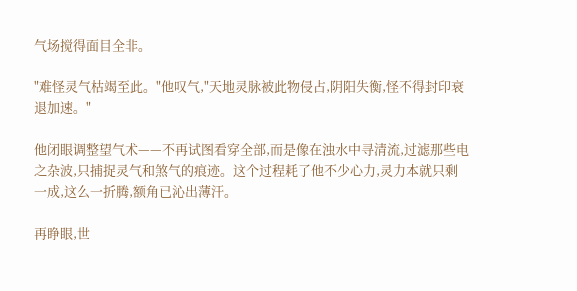气场搅得面目全非。

"难怪灵气枯竭至此。"他叹气,"天地灵脉被此物侵占,阴阳失衡,怪不得封印衰退加速。"

他闭眼调整望气术——不再试图看穿全部,而是像在浊水中寻清流,过滤那些电之杂波,只捕捉灵气和煞气的痕迹。这个过程耗了他不少心力,灵力本就只剩一成,这么一折腾,额角已沁出薄汗。

再睁眼,世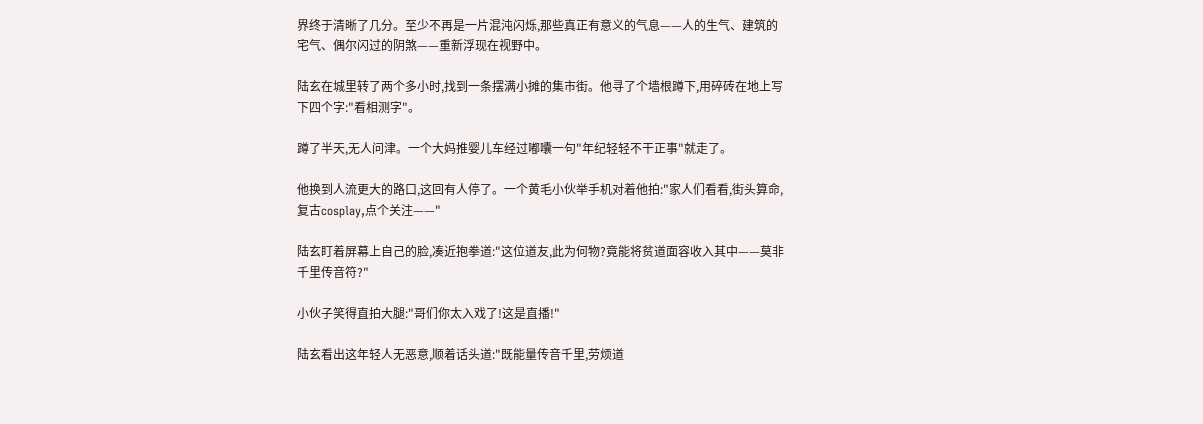界终于清晰了几分。至少不再是一片混沌闪烁,那些真正有意义的气息——人的生气、建筑的宅气、偶尔闪过的阴煞——重新浮现在视野中。

陆玄在城里转了两个多小时,找到一条摆满小摊的集市街。他寻了个墙根蹲下,用碎砖在地上写下四个字:"看相测字"。

蹲了半天,无人问津。一个大妈推婴儿车经过嘟囔一句"年纪轻轻不干正事"就走了。

他换到人流更大的路口,这回有人停了。一个黄毛小伙举手机对着他拍:"家人们看看,街头算命,复古cosplay,点个关注——"

陆玄盯着屏幕上自己的脸,凑近抱拳道:"这位道友,此为何物?竟能将贫道面容收入其中——莫非千里传音符?"

小伙子笑得直拍大腿:"哥们你太入戏了!这是直播!"

陆玄看出这年轻人无恶意,顺着话头道:"既能量传音千里,劳烦道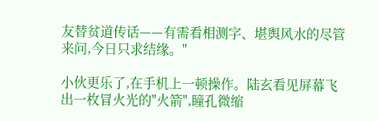友替贫道传话——有需看相测字、堪舆风水的尽管来问,今日只求结缘。"

小伙更乐了,在手机上一顿操作。陆玄看见屏幕飞出一枚冒火光的"火箭",瞳孔微缩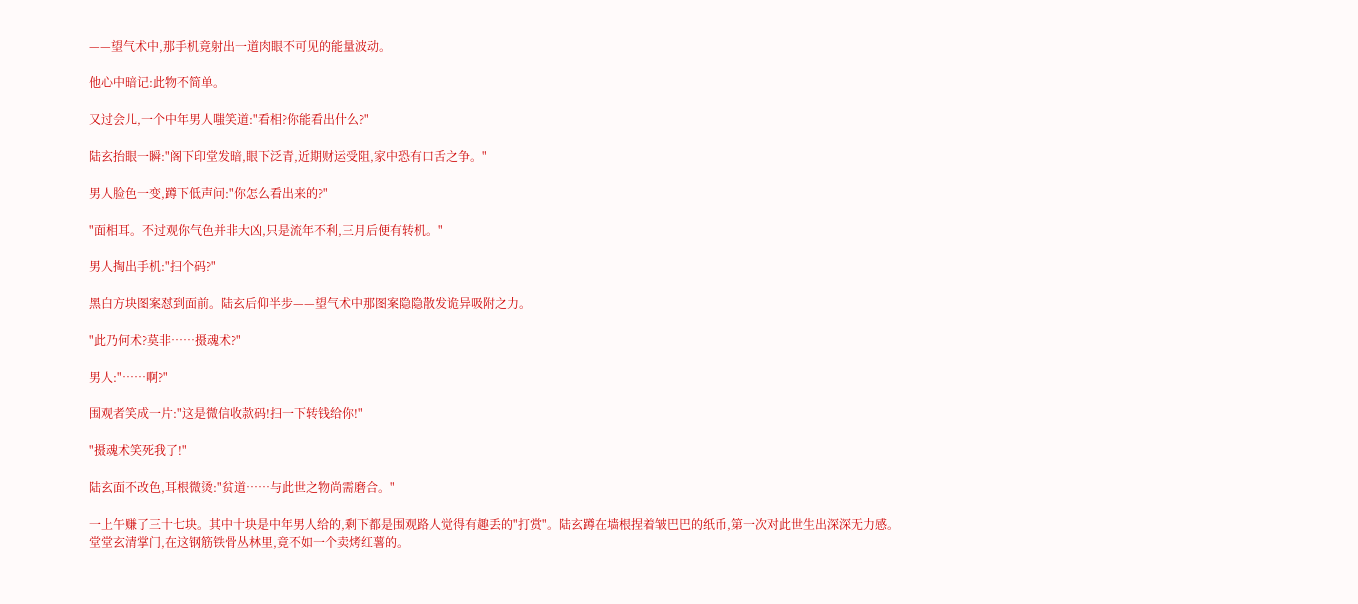——望气术中,那手机竟射出一道肉眼不可见的能量波动。

他心中暗记:此物不简单。

又过会儿,一个中年男人嗤笑道:"看相?你能看出什么?"

陆玄抬眼一瞬:"阁下印堂发暗,眼下泛青,近期财运受阻,家中恐有口舌之争。"

男人脸色一变,蹲下低声问:"你怎么看出来的?"

"面相耳。不过观你气色并非大凶,只是流年不利,三月后便有转机。"

男人掏出手机:"扫个码?"

黑白方块图案怼到面前。陆玄后仰半步——望气术中那图案隐隐散发诡异吸附之力。

"此乃何术?莫非……摄魂术?"

男人:"……啊?"

围观者笑成一片:"这是微信收款码!扫一下转钱给你!"

"摄魂术笑死我了!"

陆玄面不改色,耳根微烫:"贫道……与此世之物尚需磨合。"

一上午赚了三十七块。其中十块是中年男人给的,剩下都是围观路人觉得有趣丢的"打赏"。陆玄蹲在墙根捏着皱巴巴的纸币,第一次对此世生出深深无力感。堂堂玄清掌门,在这钢筋铁骨丛林里,竟不如一个卖烤红薯的。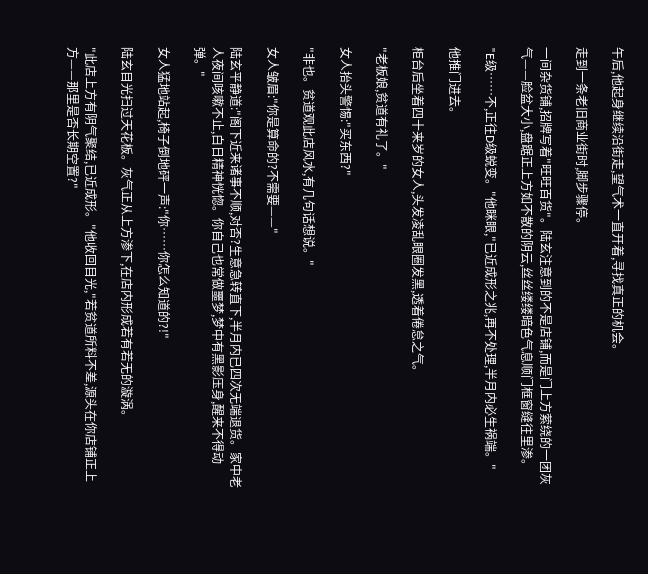午后,他起身继续沿街走,望气术一直开着,寻找真正的机会。

走到一条老旧商业街时,脚步骤停。

一间杂货铺,招牌写着"旺旺百货"。陆玄注意到的不是店铺,而是门上方萦绕的一团灰气——脸盆大小,盘踞正上方如不散的阴云,丝丝缕缕暗色气息顺门框窗缝往里渗。

"E级……不,正往D级蜕变。"他眯眼,"已近成形之兆,再不处理,半月内必生祸端。"

他推门进去。

柜台后坐着四十来岁的女人,头发凌乱眼圈发黑,透着倦怠之气。

"老板娘,贫道有礼了。"

女人抬头警惕:"买东西?"

"非也。贫道观此店风水,有几句话想说。"

女人皱眉:"你是算命的?不需要——"

陆玄平静道:"阁下近来诸事不顺,对否?生意急转直下,半月内已四次无端退货。家中老人夜间咳嗽不止,白日精神恍惚。你自己也常做噩梦,梦中有黑影压身,醒来不得动弹。"

女人猛地站起,椅子倒地砰一声:"你……你怎么知道的?!"

陆玄目光扫过天花板。灰气正从上方渗下,在店内形成若有若无的漩涡。

"此店上方有阴气聚结,已近成形。"他收回目光,"若贫道所料不差,源头在你店铺正上方——那里是否长期空置?"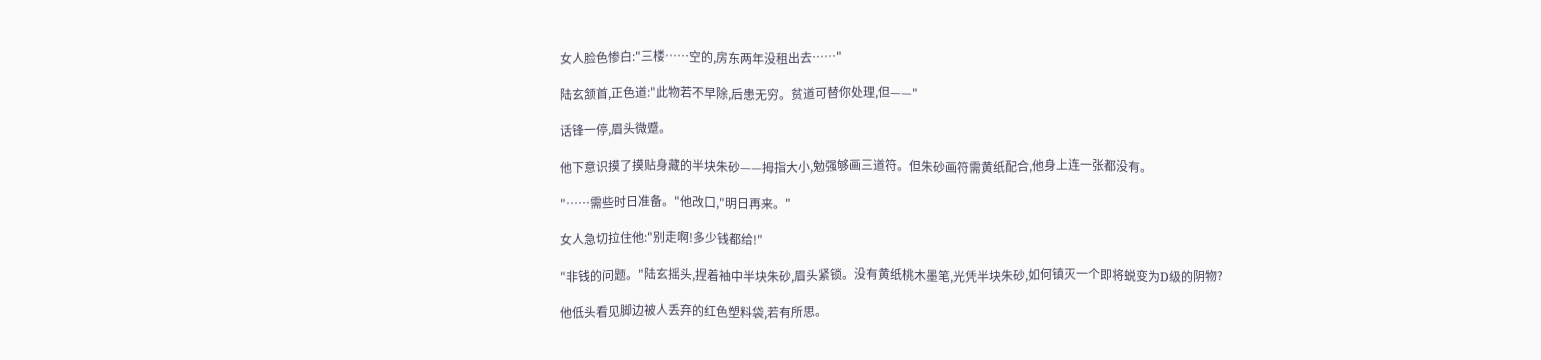女人脸色惨白:"三楼……空的,房东两年没租出去……"

陆玄颔首,正色道:"此物若不早除,后患无穷。贫道可替你处理,但——"

话锋一停,眉头微蹙。

他下意识摸了摸贴身藏的半块朱砂——拇指大小,勉强够画三道符。但朱砂画符需黄纸配合,他身上连一张都没有。

"……需些时日准备。"他改口,"明日再来。"

女人急切拉住他:"别走啊!多少钱都给!"

"非钱的问题。"陆玄摇头,捏着袖中半块朱砂,眉头紧锁。没有黄纸桃木墨笔,光凭半块朱砂,如何镇灭一个即将蜕变为D级的阴物?

他低头看见脚边被人丢弃的红色塑料袋,若有所思。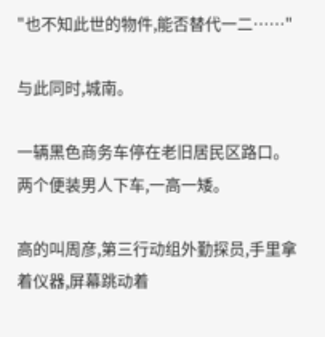"也不知此世的物件,能否替代一二……"

与此同时,城南。

一辆黑色商务车停在老旧居民区路口。两个便装男人下车,一高一矮。

高的叫周彦,第三行动组外勤探员,手里拿着仪器,屏幕跳动着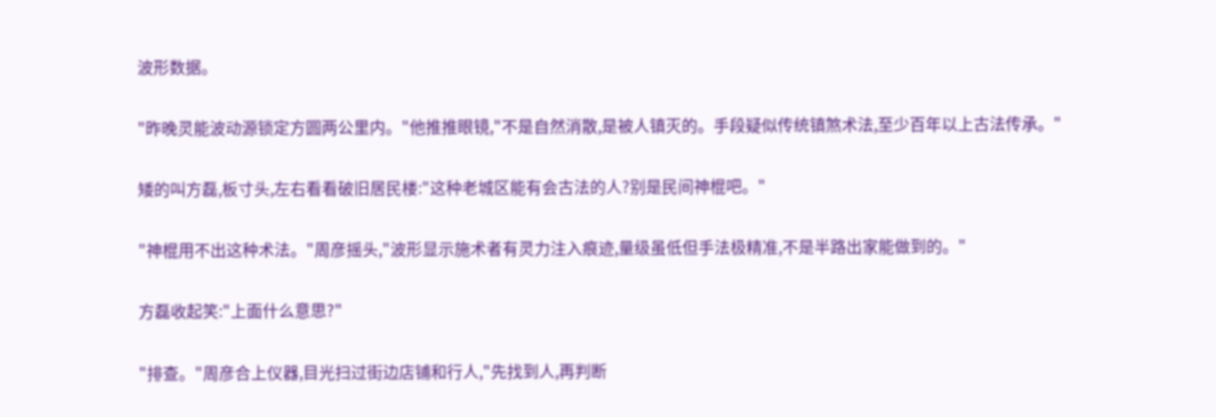波形数据。

"昨晚灵能波动源锁定方圆两公里内。"他推推眼镜,"不是自然消散,是被人镇灭的。手段疑似传统镇煞术法,至少百年以上古法传承。"

矮的叫方磊,板寸头,左右看看破旧居民楼:"这种老城区能有会古法的人?别是民间神棍吧。"

"神棍用不出这种术法。"周彦摇头,"波形显示施术者有灵力注入痕迹,量级虽低但手法极精准,不是半路出家能做到的。"

方磊收起笑:"上面什么意思?"

"排查。"周彦合上仪器,目光扫过街边店铺和行人,"先找到人,再判断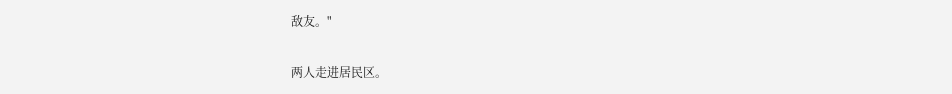敌友。"

两人走进居民区。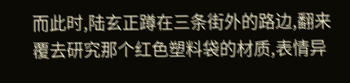而此时,陆玄正蹲在三条街外的路边,翻来覆去研究那个红色塑料袋的材质,表情异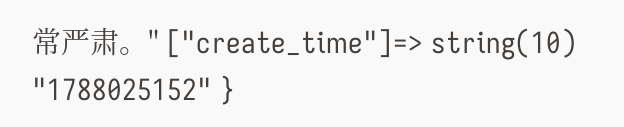常严肃。" ["create_time"]=> string(10) "1788025152" }